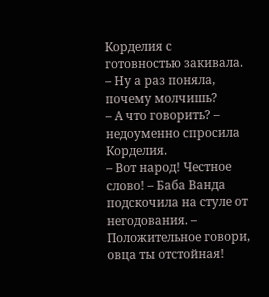Корделия с готовностью закивала.
– Ну а раз поняла, почему молчишь?
– А что говорить? – недоуменно спросила Корделия.
– Вот народ! Честное слово! – Баба Ванда подскочила на стуле от негодования. – Положительное говори, овца ты отстойная!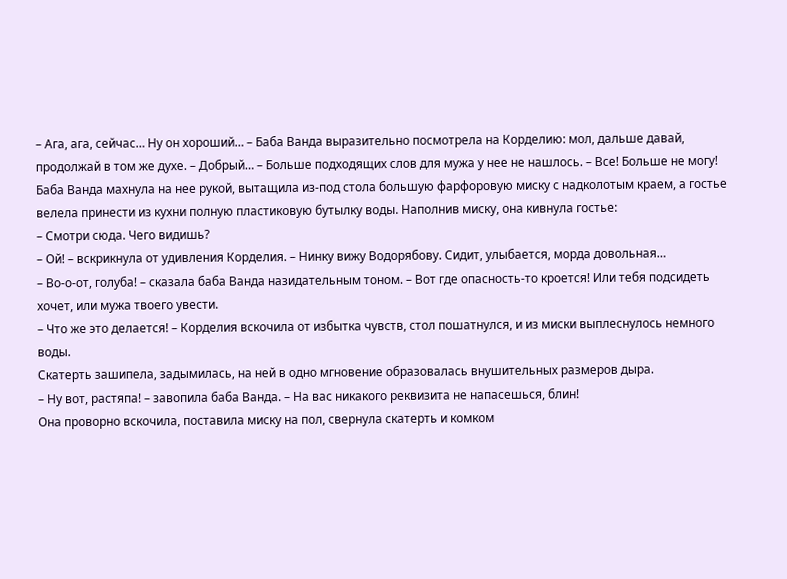– Ага, ага, сейчас… Ну он хороший… – Баба Ванда выразительно посмотрела на Корделию: мол, дальше давай, продолжай в том же духе. – Добрый… – Больше подходящих слов для мужа у нее не нашлось. – Все! Больше не могу!
Баба Ванда махнула на нее рукой, вытащила из-под стола большую фарфоровую миску с надколотым краем, а гостье велела принести из кухни полную пластиковую бутылку воды. Наполнив миску, она кивнула гостье:
– Смотри сюда. Чего видишь?
– Ой! – вскрикнула от удивления Корделия. – Нинку вижу Водорябову. Сидит, улыбается, морда довольная…
– Во-о-от, голуба! – сказала баба Ванда назидательным тоном. – Вот где опасность-то кроется! Или тебя подсидеть хочет, или мужа твоего увести.
– Что же это делается! – Корделия вскочила от избытка чувств, стол пошатнулся, и из миски выплеснулось немного воды.
Скатерть зашипела, задымилась, на ней в одно мгновение образовалась внушительных размеров дыра.
– Ну вот, растяпа! – завопила баба Ванда. – На вас никакого реквизита не напасешься, блин!
Она проворно вскочила, поставила миску на пол, свернула скатерть и комком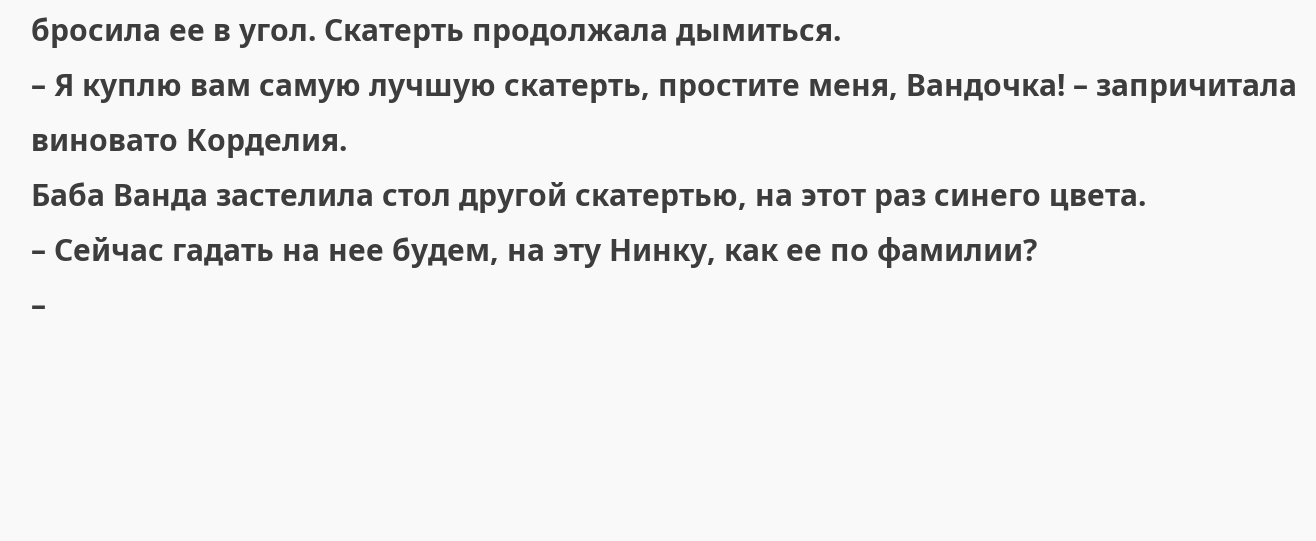бросила ее в угол. Скатерть продолжала дымиться.
– Я куплю вам самую лучшую скатерть, простите меня, Вандочка! – запричитала виновато Корделия.
Баба Ванда застелила стол другой скатертью, на этот раз синего цвета.
– Сейчас гадать на нее будем, на эту Нинку, как ее по фамилии?
–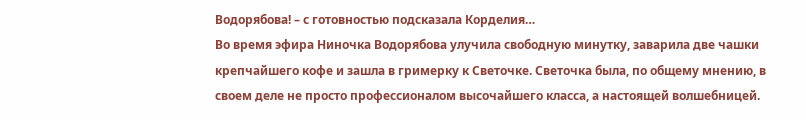Водорябова! – с готовностью подсказала Корделия…
Во время эфира Ниночка Водорябова улучила свободную минутку, заварила две чашки крепчайшего кофе и зашла в гримерку к Светочке. Светочка была, по общему мнению, в своем деле не просто профессионалом высочайшего класса, а настоящей волшебницей.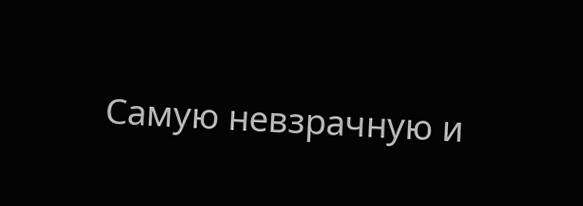Самую невзрачную и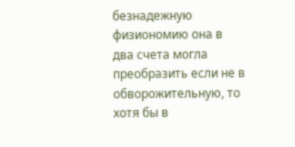безнадежную физиономию она в два счета могла преобразить если не в обворожительную, то хотя бы в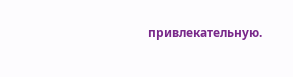привлекательную.